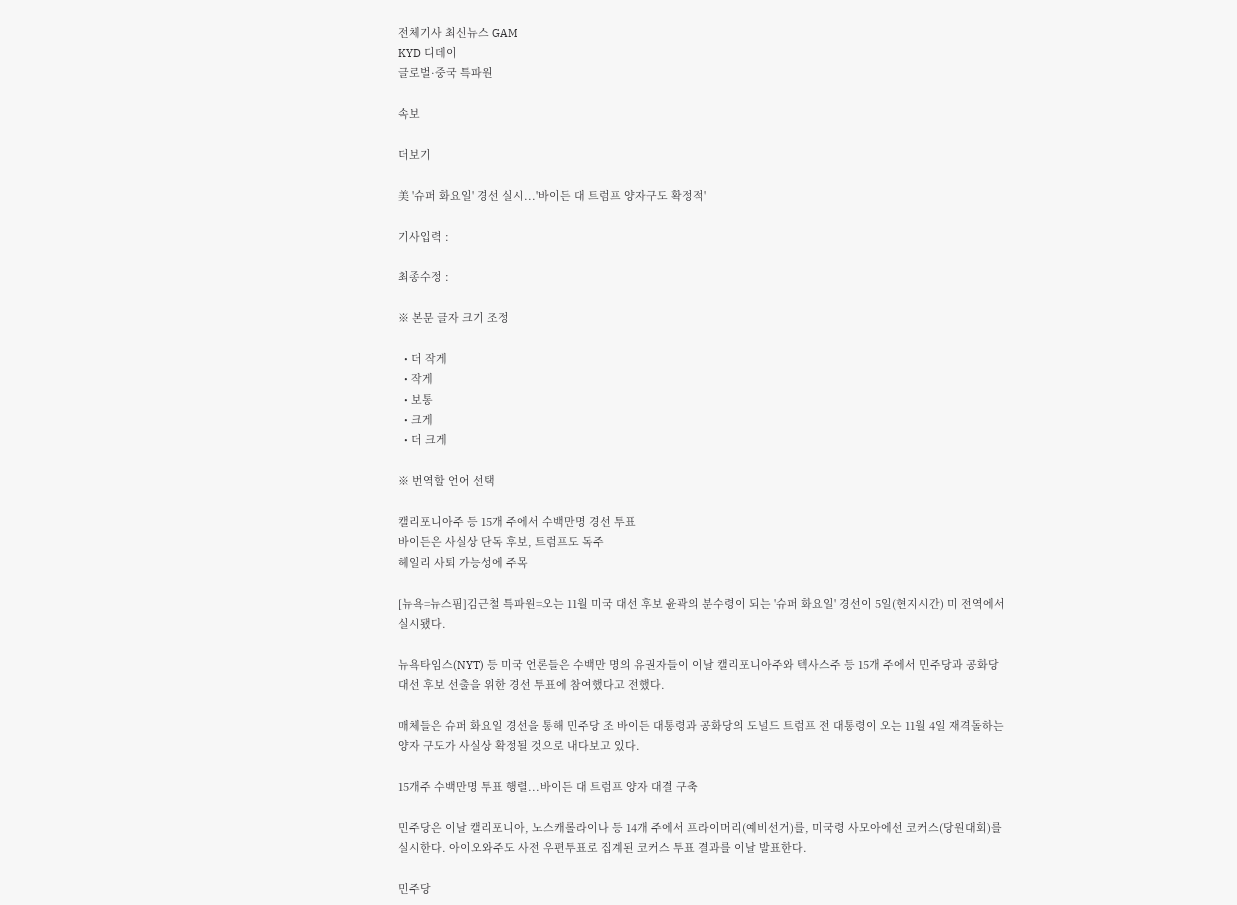전체기사 최신뉴스 GAM
KYD 디데이
글로벌·중국 특파원

속보

더보기

美 '슈퍼 화요일' 경선 실시...'바이든 대 트럼프 양자구도 확정적'

기사입력 :

최종수정 :

※ 본문 글자 크기 조정

  • 더 작게
  • 작게
  • 보통
  • 크게
  • 더 크게

※ 번역할 언어 선택

캘리포니아주 등 15개 주에서 수백만명 경선 투표
바이든은 사실상 단독 후보, 트럼프도 독주
헤일리 사퇴 가능성에 주목

[뉴욕=뉴스핌]김근철 특파원=오는 11월 미국 대선 후보 윤곽의 분수령이 되는 '슈퍼 화요일' 경선이 5일(현지시간) 미 전역에서 실시됐다.

뉴욕타임스(NYT) 등 미국 언론들은 수백만 명의 유권자들이 이날 캘리포니아주와 텍사스주 등 15개 주에서 민주당과 공화당 대선 후보 선출을 위한 경선 투표에 참여했다고 전했다.

매체들은 슈퍼 화요일 경선을 통해 민주당 조 바이든 대통령과 공화당의 도널드 트럼프 전 대통령이 오는 11월 4일 재격돌하는 양자 구도가 사실상 확정될 것으로 내다보고 있다.

15개주 수백만명 투표 행렬...바이든 대 트럼프 양자 대결 구축

민주당은 이날 캘리포니아, 노스캐롤라이나 등 14개 주에서 프라이머리(예비선거)를, 미국령 사모아에선 코커스(당원대회)를 실시한다. 아이오와주도 사전 우편투표로 집계된 코커스 투표 결과를 이날 발표한다.

민주당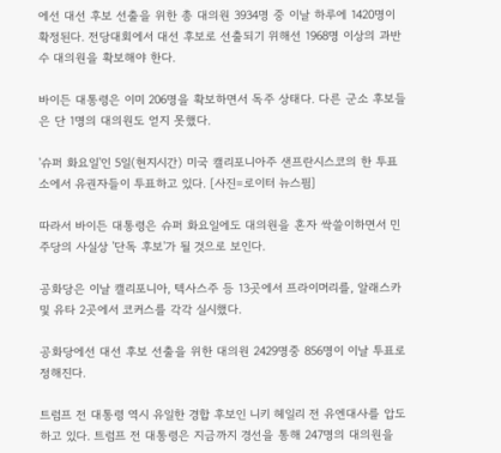에선 대선 후보 선출을 위한 총 대의원 3934명 중 이날 하루에 1420명이 확정된다. 전당대회에서 대선 후보로 선출되기 위해선 1968명 이상의 과반수 대의원을 확보해야 한다.

바이든 대통령은 이미 206명을 확보하면서 독주 상태다. 다른 군소 후보들은 단 1명의 대의원도 얻지 못했다.

'슈퍼 화요일'인 5일(현지시간) 미국 캘리포니아주 샌프란시스코의 한 투표소에서 유권자들이 투표하고 있다. [사진=로이터 뉴스핌]

따라서 바이든 대통령은 슈퍼 화요일에도 대의원을 혼자 싹쓸이하면서 민주당의 사실상 '단독 후보'가 될 것으로 보인다.

공화당은 이날 캘리포니아, 텍사스주 등 13곳에서 프라이머리를, 알래스카 및 유타 2곳에서 코커스를 각각 실시했다.

공화당에선 대선 후보 선출을 위한 대의원 2429명중 856명이 이날 투표로 정해진다.

트럼프 전 대통령 역시 유일한 경합 후보인 니키 헤일리 전 유엔대사를 압도하고 있다. 트럼프 전 대통령은 지금까지 경선을 통해 247명의 대의원을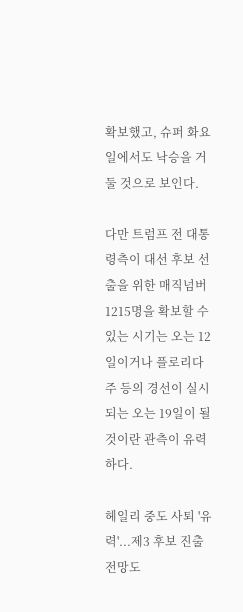확보했고, 슈퍼 화요일에서도 낙승을 거둘 것으로 보인다.

다만 트럼프 전 대통령측이 대선 후보 선출을 위한 매직넘버 1215명을 확보할 수 있는 시기는 오는 12일이거나 플로리다주 등의 경선이 실시되는 오는 19일이 될 것이란 관측이 유력하다.

헤일리 중도 사퇴 '유력'...제3 후보 진출 전망도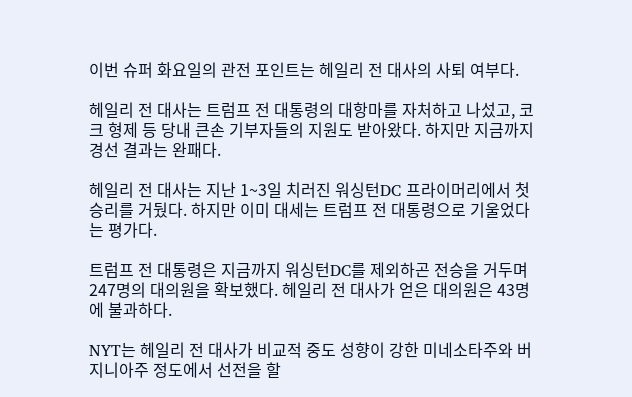이번 슈퍼 화요일의 관전 포인트는 헤일리 전 대사의 사퇴 여부다.

헤일리 전 대사는 트럼프 전 대통령의 대항마를 자처하고 나섰고, 코크 형제 등 당내 큰손 기부자들의 지원도 받아왔다. 하지만 지금까지 경선 결과는 완패다.

헤일리 전 대사는 지난 1~3일 치러진 워싱턴DC 프라이머리에서 첫 승리를 거뒀다. 하지만 이미 대세는 트럼프 전 대통령으로 기울었다는 평가다.

트럼프 전 대통령은 지금까지 워싱턴DC를 제외하곤 전승을 거두며 247명의 대의원을 확보했다. 헤일리 전 대사가 얻은 대의원은 43명에 불과하다.

NYT는 헤일리 전 대사가 비교적 중도 성향이 강한 미네소타주와 버지니아주 정도에서 선전을 할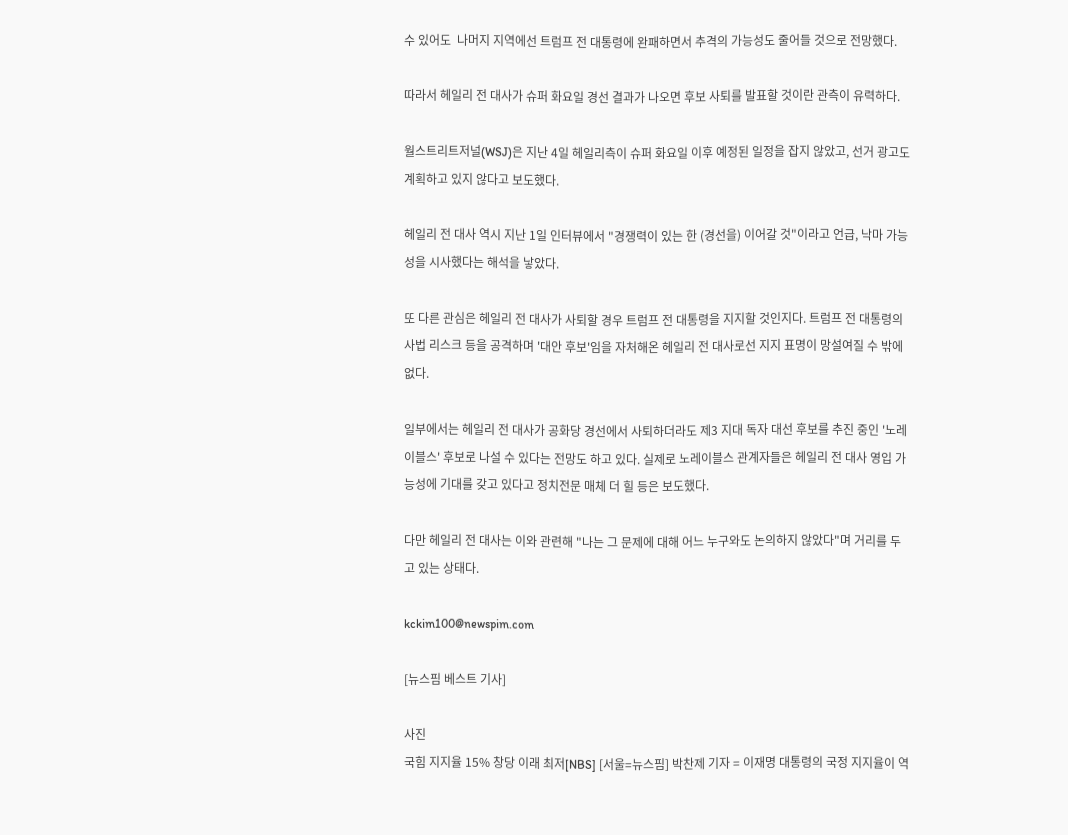수 있어도  나머지 지역에선 트럼프 전 대통령에 완패하면서 추격의 가능성도 줄어들 것으로 전망했다.

따라서 헤일리 전 대사가 슈퍼 화요일 경선 결과가 나오면 후보 사퇴를 발표할 것이란 관측이 유력하다.

월스트리트저널(WSJ)은 지난 4일 헤일리측이 슈퍼 화요일 이후 예정된 일정을 잡지 않았고, 선거 광고도 계획하고 있지 않다고 보도했다.

헤일리 전 대사 역시 지난 1일 인터뷰에서 "경쟁력이 있는 한 (경선을) 이어갈 것"이라고 언급, 낙마 가능성을 시사했다는 해석을 낳았다.

또 다른 관심은 헤일리 전 대사가 사퇴할 경우 트럼프 전 대통령을 지지할 것인지다. 트럼프 전 대통령의 사법 리스크 등을 공격하며 '대안 후보'임을 자처해온 헤일리 전 대사로선 지지 표명이 망설여질 수 밖에 없다.

일부에서는 헤일리 전 대사가 공화당 경선에서 사퇴하더라도 제3 지대 독자 대선 후보를 추진 중인 '노레이블스' 후보로 나설 수 있다는 전망도 하고 있다. 실제로 노레이블스 관계자들은 헤일리 전 대사 영입 가능성에 기대를 갖고 있다고 정치전문 매체 더 힐 등은 보도했다.

다만 헤일리 전 대사는 이와 관련해 "나는 그 문제에 대해 어느 누구와도 논의하지 않았다"며 거리를 두고 있는 상태다.

kckim100@newspim.com

[뉴스핌 베스트 기사]

사진
국힘 지지율 15% 창당 이래 최저[NBS] [서울=뉴스핌] 박찬제 기자 = 이재명 대통령의 국정 지지율이 역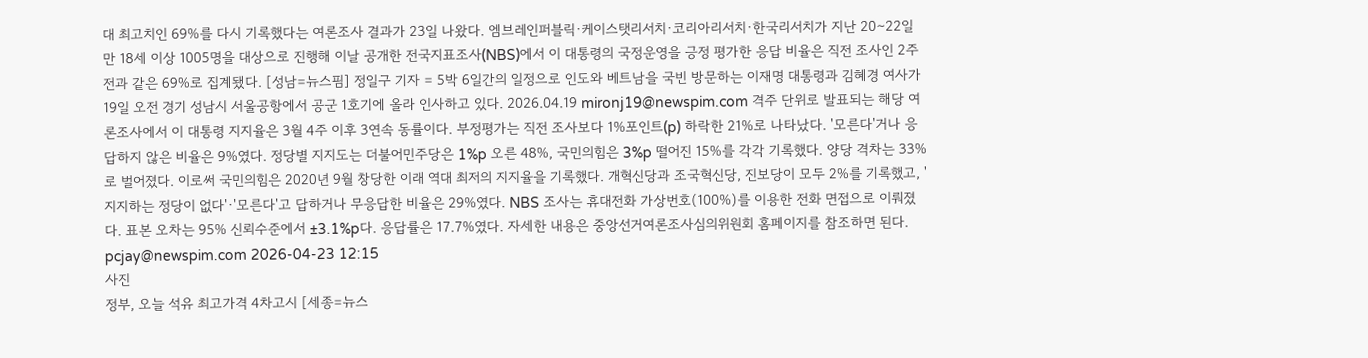대 최고치인 69%를 다시 기록했다는 여론조사 결과가 23일 나왔다. 엠브레인퍼블릭·케이스탯리서치·코리아리서치·한국리서치가 지난 20∼22일 만 18세 이상 1005명을 대상으로 진행해 이날 공개한 전국지표조사(NBS)에서 이 대통령의 국정운영을 긍정 평가한 응답 비율은 직전 조사인 2주 전과 같은 69%로 집계됐다. [성남=뉴스핌] 정일구 기자 = 5박 6일간의 일정으로 인도와 베트남을 국빈 방문하는 이재명 대통령과 김혜경 여사가 19일 오전 경기 성남시 서울공항에서 공군 1호기에 올라 인사하고 있다. 2026.04.19 mironj19@newspim.com 격주 단위로 발표되는 해당 여론조사에서 이 대통령 지지율은 3월 4주 이후 3연속 동률이다. 부정평가는 직전 조사보다 1%포인트(p) 하락한 21%로 나타났다. '모른다'거나 응답하지 않은 비율은 9%였다. 정당별 지지도는 더불어민주당은 1%p 오른 48%, 국민의힘은 3%p 떨어진 15%를 각각 기록했다. 양당 격차는 33%로 벌어졌다. 이로써 국민의힘은 2020년 9월 창당한 이래 역대 최저의 지지율을 기록했다. 개혁신당과 조국혁신당, 진보당이 모두 2%를 기록했고, '지지하는 정당이 없다'·'모른다'고 답하거나 무응답한 비율은 29%였다. NBS 조사는 휴대전화 가상번호(100%)를 이용한 전화 면접으로 이뤄졌다. 표본 오차는 95% 신뢰수준에서 ±3.1%p다. 응답률은 17.7%였다. 자세한 내용은 중앙선거여론조사심의위원회 홈페이지를 참조하면 된다. pcjay@newspim.com 2026-04-23 12:15
사진
정부, 오늘 석유 최고가격 4차고시 [세종=뉴스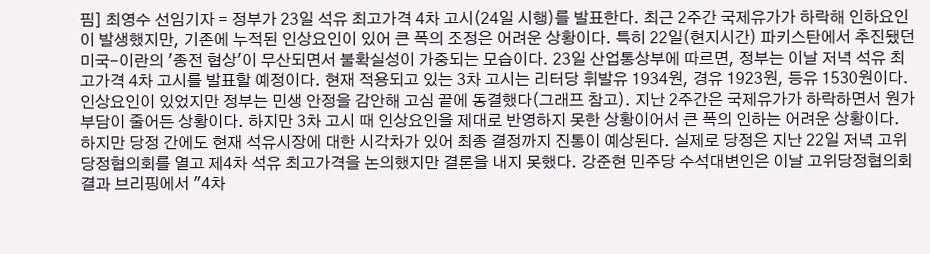핌] 최영수 선임기자 = 정부가 23일 석유 최고가격 4차 고시(24일 시행)를 발표한다. 최근 2주간 국제유가가 하락해 인하요인이 발생했지만, 기존에 누적된 인상요인이 있어 큰 폭의 조정은 어려운 상황이다. 특히 22일(현지시간) 파키스탄에서 추진됐던 미국-이란의 '종전 협상'이 무산되면서 불확실성이 가중되는 모습이다. 23일 산업통상부에 따르면, 정부는 이날 저녁 석유 최고가격 4차 고시를 발표할 예정이다. 현재 적용되고 있는 3차 고시는 리터당 휘발유 1934원, 경유 1923원, 등유 1530원이다. 인상요인이 있었지만 정부는 민생 안정을 감안해 고심 끝에 동결했다(그래프 참고). 지난 2주간은 국제유가가 하락하면서 원가 부담이 줄어든 상황이다. 하지만 3차 고시 때 인상요인을 제대로 반영하지 못한 상황이어서 큰 폭의 인하는 어려운 상황이다. 하지만 당정 간에도 현재 석유시장에 대한 시각차가 있어 최종 결정까지 진통이 예상된다. 실제로 당정은 지난 22일 저녁 고위당정협의회를 열고 제4차 석유 최고가격을 논의했지만 결론을 내지 못했다. 강준현 민주당 수석대변인은 이날 고위당정협의회 결과 브리핑에서 "4차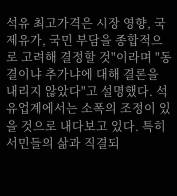석유 최고가격은 시장 영향, 국제유가, 국민 부담을 종합적으로 고려해 결정할 것"이라며 "동결이냐 추가냐에 대해 결론을 내리지 않았다"고 설명했다. 석유업계에서는 소폭의 조정이 있을 것으로 내다보고 있다. 특히 서민들의 삶과 직결되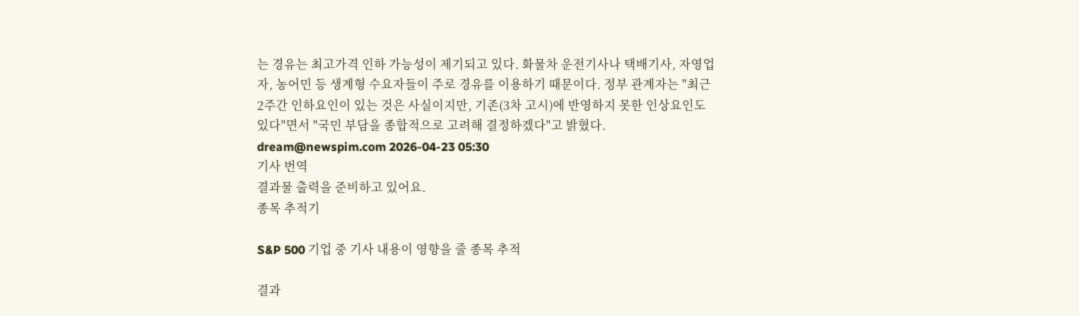는 경유는 최고가격 인하 가능성이 제기되고 있다. 화물차 운전기사나 택배기사, 자영업자, 농어민 등 생계형 수요자들이 주로 경유를 이용하기 때문이다. 정부 관계자는 "최근 2주간 인하요인이 있는 것은 사실이지만, 기존(3차 고시)에 반영하지 못한 인상요인도 있다"면서 "국민 부담을 종합적으로 고려해 결정하겠다"고 밝혔다. dream@newspim.com 2026-04-23 05:30
기사 번역
결과물 출력을 준비하고 있어요.
종목 추적기

S&P 500 기업 중 기사 내용이 영향을 줄 종목 추적

결과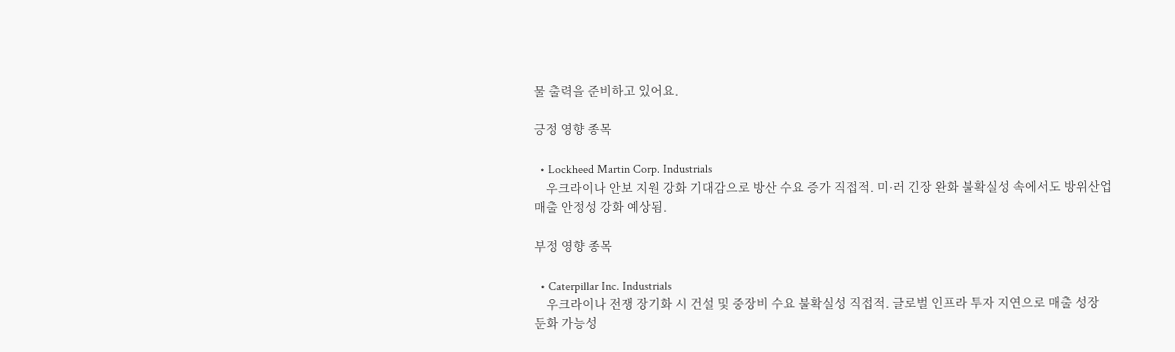물 출력을 준비하고 있어요.

긍정 영향 종목

  • Lockheed Martin Corp. Industrials
    우크라이나 안보 지원 강화 기대감으로 방산 수요 증가 직접적. 미·러 긴장 완화 불확실성 속에서도 방위산업 매출 안정성 강화 예상됨.

부정 영향 종목

  • Caterpillar Inc. Industrials
    우크라이나 전쟁 장기화 시 건설 및 중장비 수요 불확실성 직접적. 글로벌 인프라 투자 지연으로 매출 성장 둔화 가능성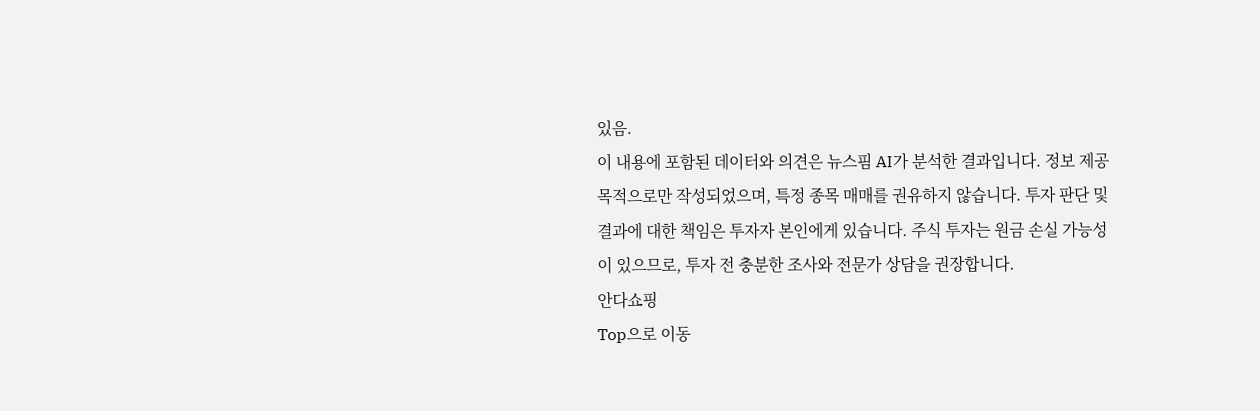있음.
이 내용에 포함된 데이터와 의견은 뉴스핌 AI가 분석한 결과입니다. 정보 제공 목적으로만 작성되었으며, 특정 종목 매매를 권유하지 않습니다. 투자 판단 및 결과에 대한 책임은 투자자 본인에게 있습니다. 주식 투자는 원금 손실 가능성이 있으므로, 투자 전 충분한 조사와 전문가 상담을 권장합니다.
안다쇼핑
Top으로 이동